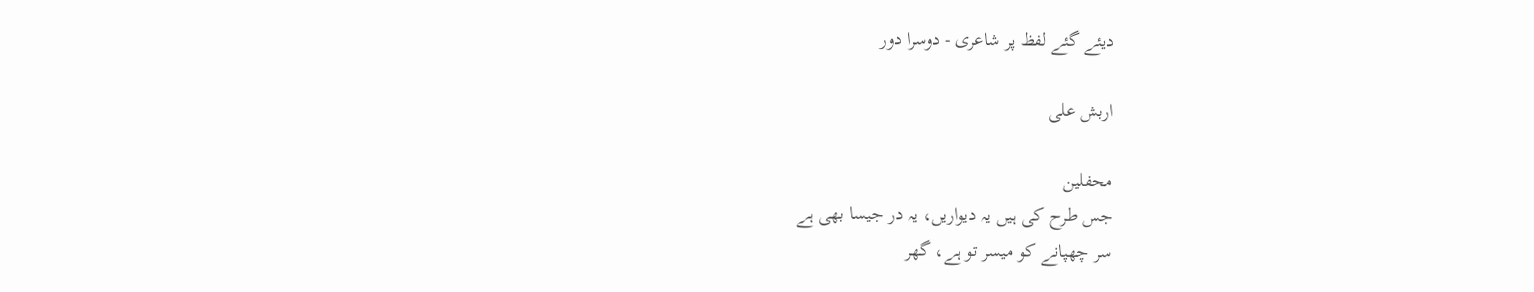دیئے گئے لفظ پر شاعری - دوسرا دور

اربش علی

محفلین
جس طرح کی ہیں یہ دیواریں، یہ در جیسا بھی ہے
سر چھپانے کو میسر تو ہے، گھر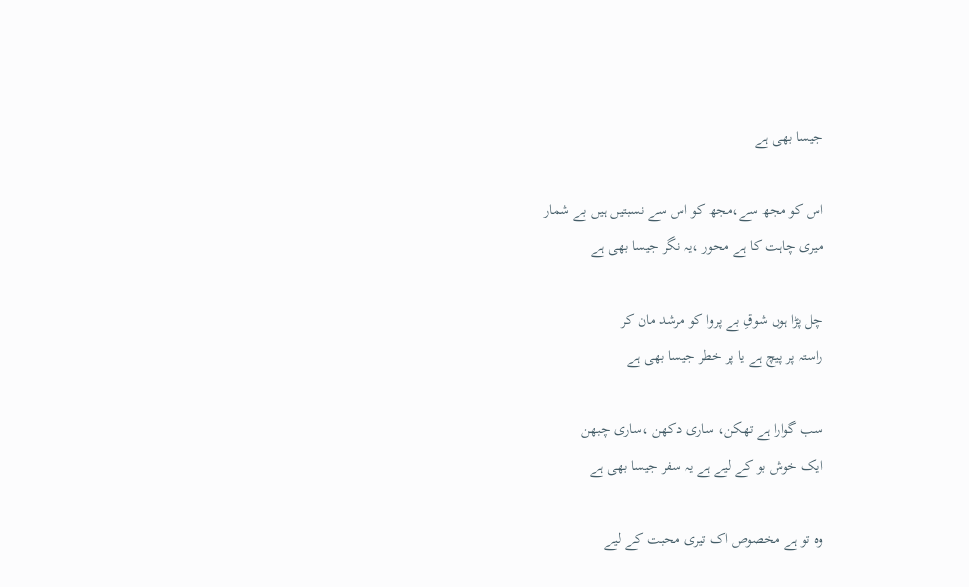جیسا بھی ہے

اس کو مجھ سے،مجھ کو اس سے نسبتیں ہیں بے شمار
میری چاہت کا ہے محور ،یہ نگر جیسا بھی ہے

چل پڑا ہوں شوقِ بے پروا کو مرشد مان کر
راستہ پر پیچ ہے یا پر خطر جیسا بھی ہے

سب گوارا ہے تھکن، ساری دکھن ،ساری چبھن
ایک خوش بو کے لیے ہے یہ سفر جیسا بھی ہے

وہ تو ہے مخصوص اک تیری محبت کے لیے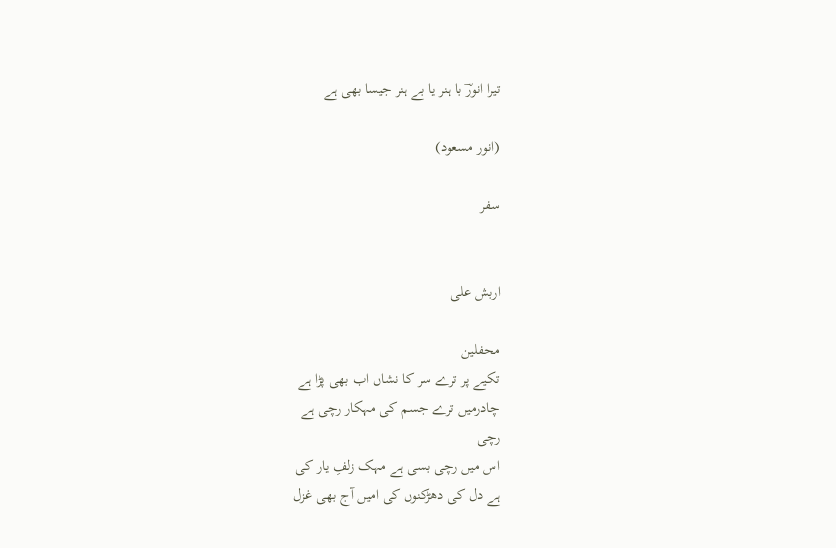تیرا انورؔ با ہنر یا بے ہنر جیسا بھی ہے

(انور مسعود)

سفر


اربش علی

محفلین
تکیے پر ترے سر کا نشاں اب بھی پڑا ہے
چادرمیں ترے جسم کی مہکار رچی ہے
رچی
اس میں رچی بسی ہے مہک زلفِ یار کی
ہے دل کی دھڑکنوں کی امیں آج بھی غزل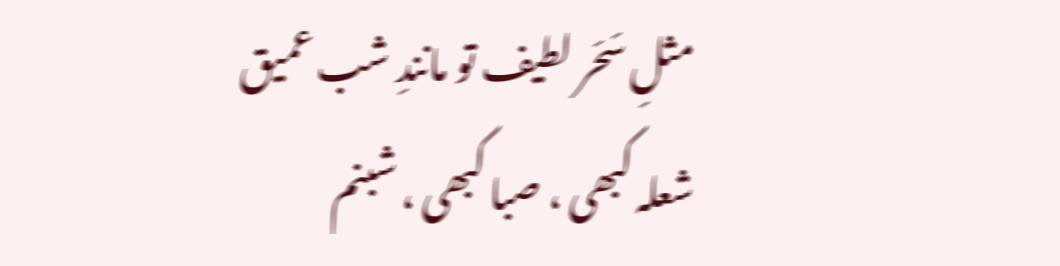مثلِ سَحَر لطیف تو مانندِ شب عمیق
شعلہ کبھی ، صبا کبھی ، شبنم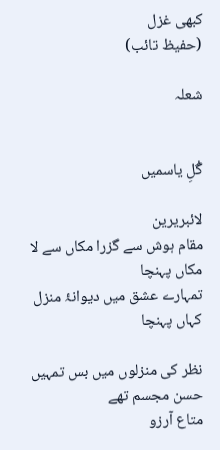کبھی غزل
(حفیظ تائب)

شعلہ


گُلِ یاسمیں

لائبریرین
مقام ہوش سے گزرا مکاں سے لا مکاں پہنچا
تمہارے عشق میں دیوانۂ منزل کہاں پہنچا

نظر کی منزلوں میں بس تمہیں حسن مجسم تھے
متاع آرزو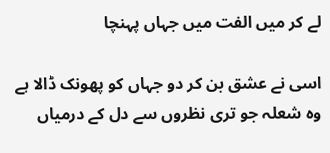لے کر میں الفت میں جہاں پہنچا

اسی نے عشق بن کر دو جہاں کو پھونک ڈالا ہے
وہ شعلہ جو تری نظروں سے دل کے درمیاں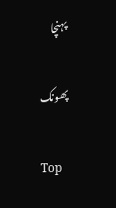پہنچا

پھونک

Top